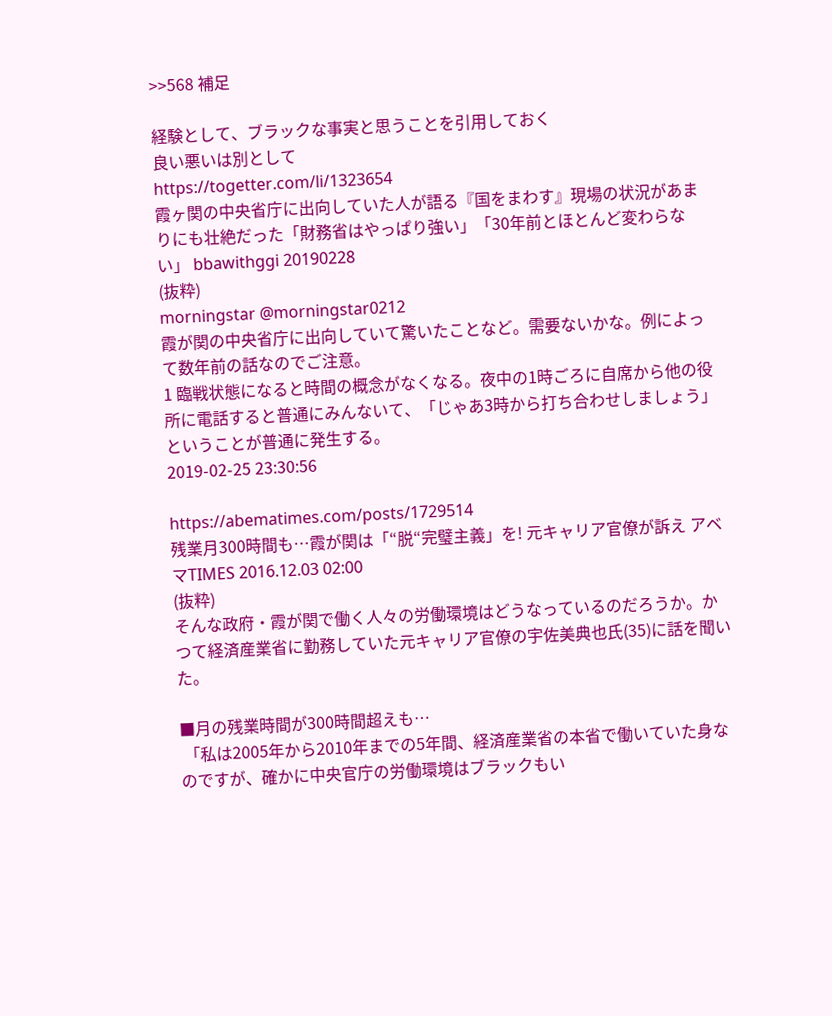>>568 補足

経験として、ブラックな事実と思うことを引用しておく
良い悪いは別として
https://togetter.com/li/1323654
霞ヶ関の中央省庁に出向していた人が語る『国をまわす』現場の状況があまりにも壮絶だった「財務省はやっぱり強い」「30年前とほとんど変わらない」 bbawithggi 20190228
(抜粋)
morningstar @morningstar0212
霞が関の中央省庁に出向していて驚いたことなど。需要ないかな。例によって数年前の話なのでご注意。
1 臨戦状態になると時間の概念がなくなる。夜中の1時ごろに自席から他の役所に電話すると普通にみんないて、「じゃあ3時から打ち合わせしましょう」ということが普通に発生する。
2019-02-25 23:30:56

https://abematimes.com/posts/1729514
残業月300時間も…霞が関は「“脱“完璧主義」を! 元キャリア官僚が訴え アベマTIMES 2016.12.03 02:00
(抜粋)
そんな政府・霞が関で働く人々の労働環境はどうなっているのだろうか。かつて経済産業省に勤務していた元キャリア官僚の宇佐美典也氏(35)に話を聞いた。

■月の残業時間が300時間超えも…
 「私は2005年から2010年までの5年間、経済産業省の本省で働いていた身なのですが、確かに中央官庁の労働環境はブラックもい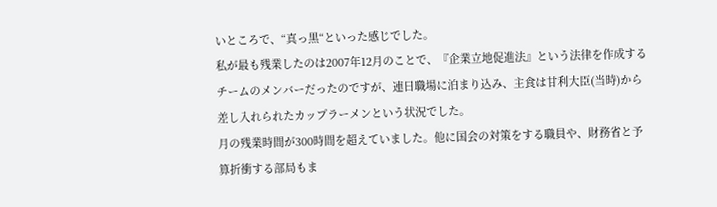いところで、“真っ黒“といった感じでした。
私が最も残業したのは2007年12月のことで、『企業立地促進法』という法律を作成するチームのメンバーだったのですが、連日職場に泊まり込み、主食は甘利大臣(当時)から差し入れられたカップラーメンという状況でした。
月の残業時間が300時間を超えていました。他に国会の対策をする職員や、財務省と予算折衝する部局もま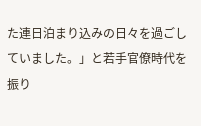た連日泊まり込みの日々を過ごしていました。」と若手官僚時代を振り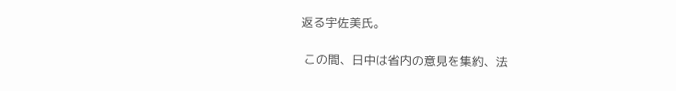返る宇佐美氏。

 この間、日中は省内の意見を集約、法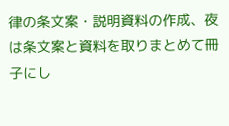律の条文案・説明資料の作成、夜は条文案と資料を取りまとめて冊子にし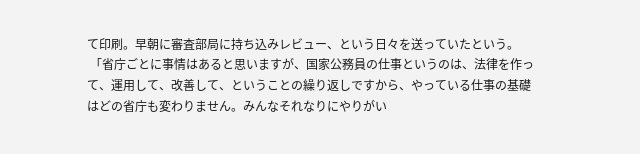て印刷。早朝に審査部局に持ち込みレビュー、という日々を送っていたという。
 「省庁ごとに事情はあると思いますが、国家公務員の仕事というのは、法律を作って、運用して、改善して、ということの繰り返しですから、やっている仕事の基礎はどの省庁も変わりません。みんなそれなりにやりがい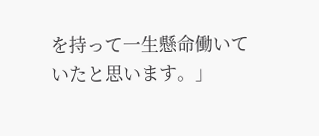を持って一生懸命働いていたと思います。」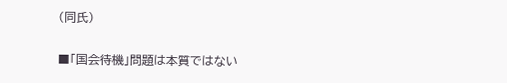(同氏)

■「国会待機」問題は本質ではない